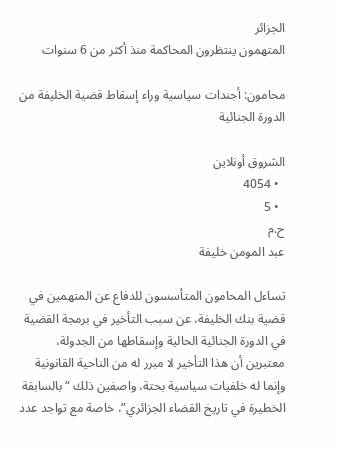الجزائر
المتهمون ينتظرون المحاكمة منذ أكثر من 6 سنوات

محامون: أجندات سياسية وراء إسقاط قضية الخليفة من الدورة الجنائية

الشروق أونلاين
  • 4054
  • 5
ح.م
عبد المومن خليفة

تساءل المحامون المتأسسون للدفاع عن المتهمين في قضية بنك الخليفة، عن سبب التأخير في برمجة القضية في الدورة الجنائية الحالية وإسقاطها من الجدولة، معتبرين أن هذا التأخير لا مبرر له من الناحية القانونية وإنما له خلفيات سياسية بحتة، واصفين ذلك “بالسابقة الخطيرة في تاريخ القضاء الجزائري”، خاصة مع تواجد عدد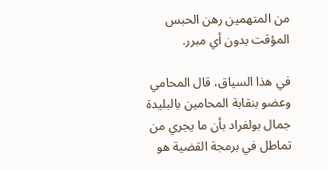من المتهمين رهن الحبس المؤقت بدون أي مبرر.

في هذا السياق، قال المحامي وعضو بنقابة المحامين بالبليدة جمال بولفراد بأن ما يجري من تماطل في برمجة القضية هو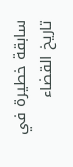سابقة خطيرة في تاريخ القضاء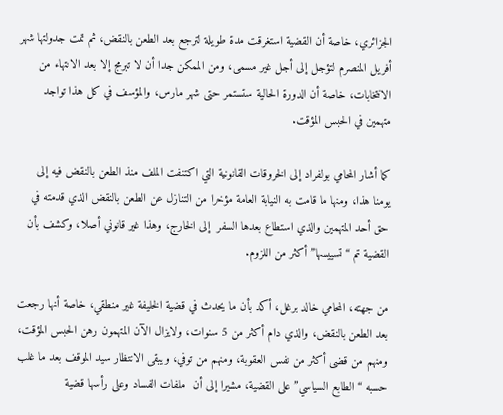الجزائري، خاصة أن القضية استغرقت مدة طويلة لترجع بعد الطعن بالنقض، ثم تمت جدولتها شهر أفريل المنصرم لتؤجل إلى أجل غير مسمى، ومن الممكن جدا أن لا تبرمج إلا بعد الانتهاء من الانتخابات، خاصة أن الدورة الحالية ستستمر حتى شهر مارس، والمؤسف في كل هذا تواجد متهمين في الحبس المؤقت.

كما أشار المحامي بولفراد إلى الخروقات القانونية التي اكتنفت الملف منذ الطعن بالنقض فيه إلى يومنا هذا، ومنها ما قامت به النيابة العامة مؤخرا من التنازل عن الطعن بالنقض الذي قدمته في حق أحد المتهمين والذي استطاع بعدها السفر  إلى الخارج، وهذا غير قانوني أصلا، وكشف بأن القضية تم “تسييسها” أكثر من اللزوم.

من جهته، المحامي خالد برغل، أكد بأن ما يحدث في قضية الخليفة غير منطقي، خاصة أنها رجعت بعد الطعن بالنقض، والذي دام أكثر من 5 سنوات، ولايزال الآن المتهمون رهن الحبس المؤقت، ومنهم من قضى أكثر من نفس العقوبة، ومنهم من توفي، ويبقى الانتظار سيد الموقف بعد ما غلب حسبه “الطابع السياسي” على القضية، مشيرا إلى أن  ملفات الفساد وعلى رأسها قضية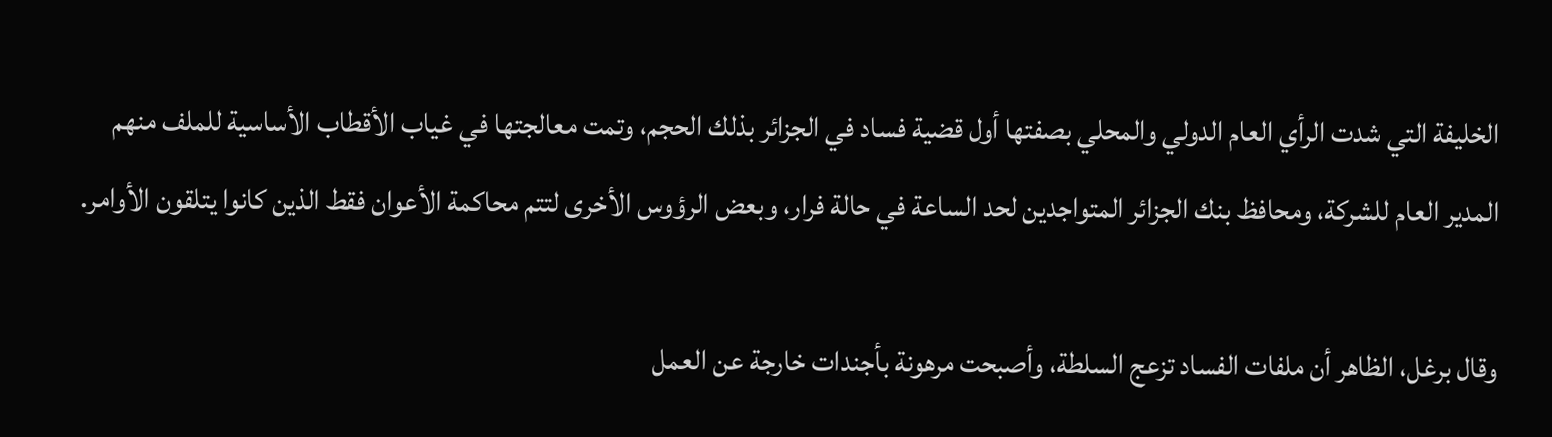الخليفة التي شدت الرأي العام الدولي والمحلي بصفتها أول قضية فساد في الجزائر بذلك الحجم، وتمت معالجتها في غياب الأقطاب الأساسية للملف منهم المدير العام للشركة، ومحافظ بنك الجزائر المتواجدين لحد الساعة في حالة فرار، وبعض الرؤوس الأخرى لتتم محاكمة الأعوان فقط الذين كانوا يتلقون الأوامر.

وقال برغل، الظاهر أن ملفات الفساد تزعج السلطة، وأصبحت مرهونة بأجندات خارجة عن العمل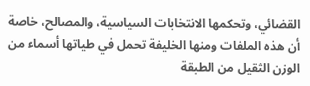القضائي، وتحكمها الانتخابات السياسية، والمصالح، خاصة أن هذه الملفات ومنها الخليفة تحمل في طياتها أسماء من الوزن الثقيل من الطبقة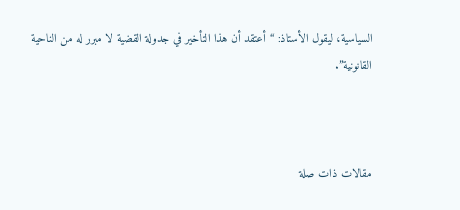السياسية، ليقول الأستاذ: “أعتقد أن هذا التأخير في جدولة القضية لا مبرر له من الناحية القانونية”.



مقالات ذات صلة